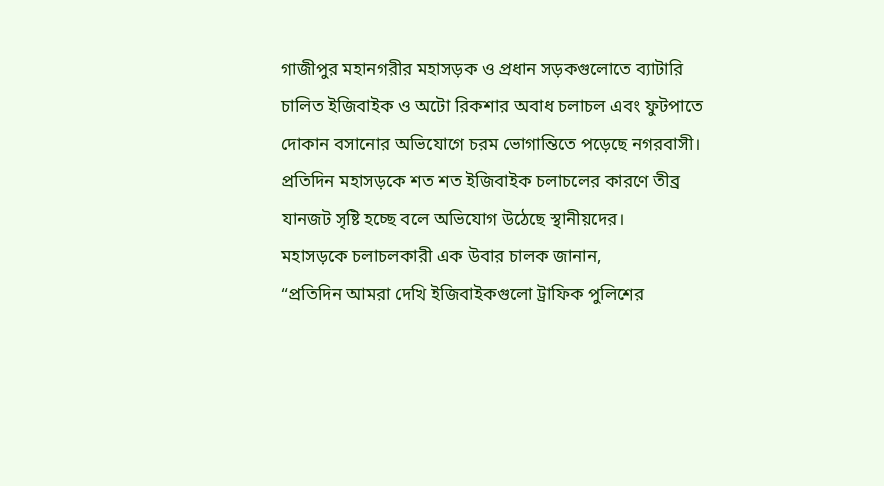গাজীপুর মহানগরীর মহাসড়ক ও প্রধান সড়কগুলোতে ব্যাটারি চালিত ইজিবাইক ও অটো রিকশার অবাধ চলাচল এবং ফুটপাতে দোকান বসানোর অভিযোগে চরম ভোগান্তিতে পড়েছে নগরবাসী। প্রতিদিন মহাসড়কে শত শত ইজিবাইক চলাচলের কারণে তীব্র যানজট সৃষ্টি হচ্ছে বলে অভিযোগ উঠেছে স্থানীয়দের।
মহাসড়কে চলাচলকারী এক উবার চালক জানান,
“প্রতিদিন আমরা দেখি ইজিবাইকগুলো ট্রাফিক পুলিশের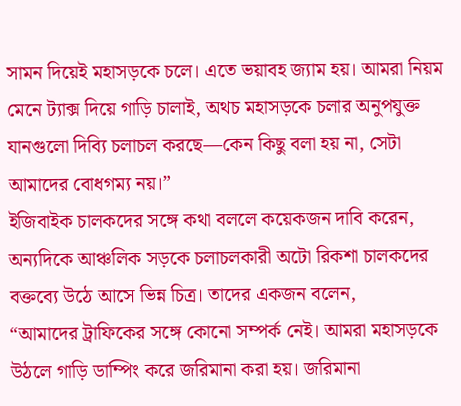সামন দিয়েই মহাসড়কে চলে। এতে ভয়াবহ জ্যাম হয়। আমরা নিয়ম মেনে ট্যাক্স দিয়ে গাড়ি চালাই, অথচ মহাসড়কে চলার অনুপযুক্ত যানগুলো দিব্যি চলাচল করছে—কেন কিছু বলা হয় না, সেটা আমাদের বোধগম্য নয়।”
ইজিবাইক চালকদের সঙ্গে কথা বললে কয়েকজন দাবি করেন,
অন্যদিকে আঞ্চলিক সড়কে চলাচলকারী অটো রিকশা চালকদের বক্তব্যে উঠে আসে ভিন্ন চিত্র। তাদের একজন বলেন,
“আমাদের ট্রাফিকের সঙ্গে কোনো সম্পর্ক নেই। আমরা মহাসড়কে উঠলে গাড়ি ডাম্পিং করে জরিমানা করা হয়। জরিমানা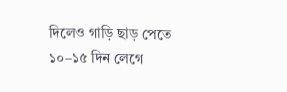দিলেও গাড়ি ছাড় পেতে ১০–১৫ দিন লেগে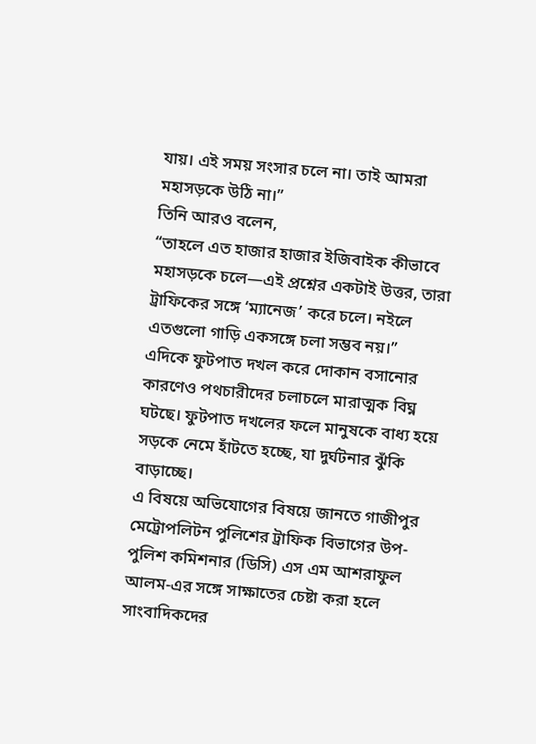যায়। এই সময় সংসার চলে না। তাই আমরা মহাসড়কে উঠি না।”
তিনি আরও বলেন,
“তাহলে এত হাজার হাজার ইজিবাইক কীভাবে মহাসড়কে চলে—এই প্রশ্নের একটাই উত্তর, তারা ট্রাফিকের সঙ্গে ‘ম্যানেজ’ করে চলে। নইলে এতগুলো গাড়ি একসঙ্গে চলা সম্ভব নয়।”
এদিকে ফুটপাত দখল করে দোকান বসানোর কারণেও পথচারীদের চলাচলে মারাত্মক বিঘ্ন ঘটছে। ফুটপাত দখলের ফলে মানুষকে বাধ্য হয়ে সড়কে নেমে হাঁটতে হচ্ছে, যা দুর্ঘটনার ঝুঁকি বাড়াচ্ছে।
এ বিষয়ে অভিযোগের বিষয়ে জানতে গাজীপুর মেট্রোপলিটন পুলিশের ট্রাফিক বিভাগের উপ-পুলিশ কমিশনার (ডিসি) এস এম আশরাফুল আলম-এর সঙ্গে সাক্ষাতের চেষ্টা করা হলে সাংবাদিকদের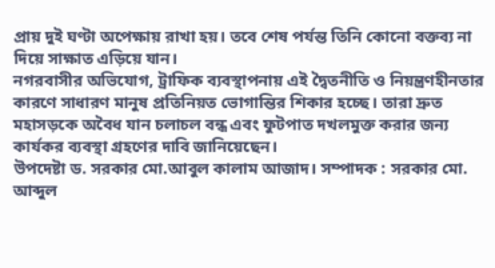প্রায় দুই ঘণ্টা অপেক্ষায় রাখা হয়। তবে শেষ পর্যন্ত তিনি কোনো বক্তব্য না দিয়ে সাক্ষাত এড়িয়ে যান।
নগরবাসীর অভিযোগ, ট্রাফিক ব্যবস্থাপনায় এই দ্বৈতনীতি ও নিয়ন্ত্রণহীনতার কারণে সাধারণ মানুষ প্রতিনিয়ত ভোগান্তির শিকার হচ্ছে। তারা দ্রুত মহাসড়কে অবৈধ যান চলাচল বন্ধ এবং ফুটপাত দখলমুক্ত করার জন্য কার্যকর ব্যবস্থা গ্রহণের দাবি জানিয়েছেন।
উপদেষ্টা ড. সরকার মো.আবুল কালাম আজাদ। সম্পাদক : সরকার মো. আব্দুল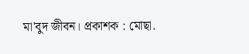মা'বুদ জীবন। প্রকাশক : মোছা.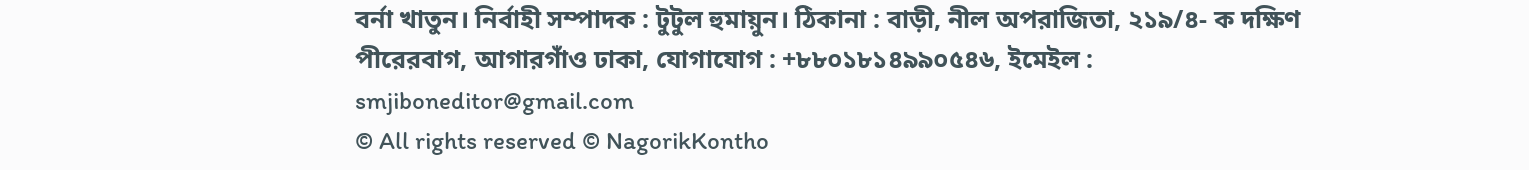বর্না খাতুন। নির্বাহী সম্পাদক : টুটুল হুমায়ুন। ঠিকানা : বাড়ী, নীল অপরাজিতা, ২১৯/৪- ক দক্ষিণ পীরেরবাগ, আগারগাঁও ঢাকা, যোগাযোগ : +৮৮০১৮১৪৯৯০৫৪৬, ইমেইল : smjiboneditor@gmail.com
© All rights reserved © NagorikKontho